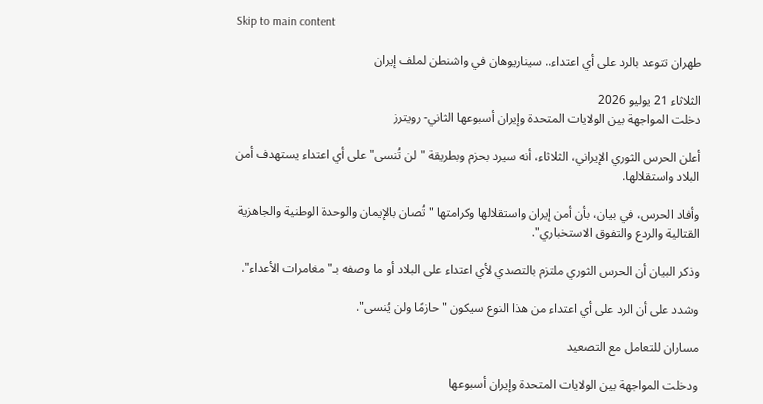Skip to main content

طهران تتوعد بالرد على أي اعتداء.. سيناريوهان في واشنطن لملف إيران

الثلاثاء 21 يوليو 2026
دخلت المواجهة بين الولايات المتحدة وإيران أسبوعها الثاني- رويترز

أعلن الحرس الثوري الإيراني، الثلاثاء، أنه سيرد بحزم وبطريقة "لن تُنسى" على أي اعتداء يستهدف أمن البلاد واستقلالها.

وأفاد الحرس، في بيان، بأن أمن إيران واستقلالها وكرامتها "تُصان بالإيمان والوحدة الوطنية والجاهزية القتالية والردع والتفوق الاستخباري".

وذكر البيان أن الحرس الثوري ملتزم بالتصدي لأي اعتداء على البلاد أو ما وصفه بـ"مغامرات الأعداء".

وشدد على أن الرد على أي اعتداء من هذا النوع سيكون "حازمًا ولن يُنسى".

مساران للتعامل مع التصعيد

ودخلت المواجهة بين الولايات المتحدة وإيران أسبوعها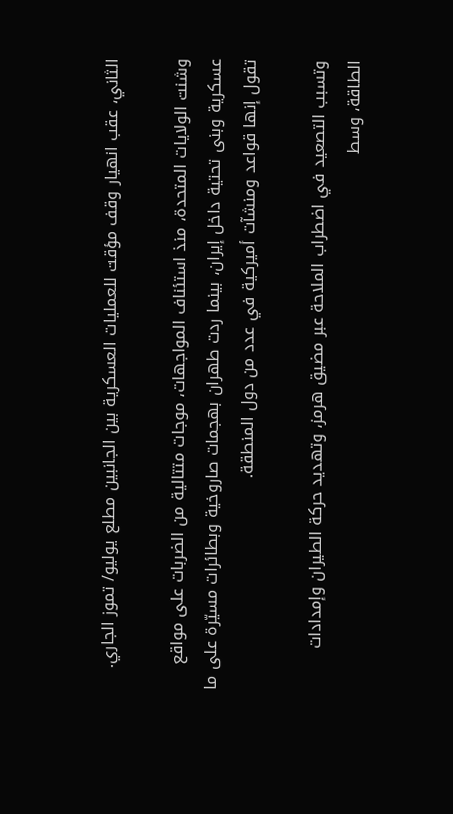الثاني، عقب انهيار وقف مؤقت للعمليات العسكرية بين الجانبين مطلع يوليو/ تموز الجاري.

وشنت الولايات المتحدة، منذ استئناف المواجهات، موجات متتالية من الضربات على مواقع عسكرية وبنى تحتية داخل إيران، بينما ردت طهران بهجمات صاروخية وبطائرات مسيّرة على ما تقول إنها قواعد ومنشآت أميركية في عدد من دول المنطقة.

وتسبب التصعيد في اضطراب الملاحة عبر مضيق هرمز، وتهديد حركة الطيران وإمدادات الطاقة، وسط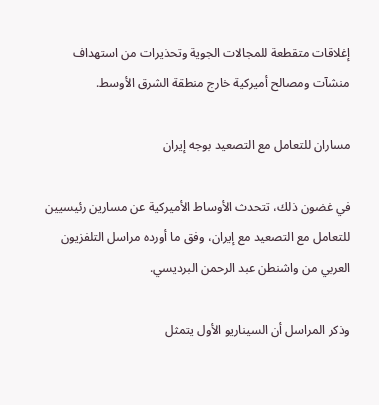إغلاقات متقطعة للمجالات الجوية وتحذيرات من استهداف منشآت ومصالح أميركية خارج منطقة الشرق الأوسط.

مساران للتعامل مع التصعيد بوجه إيران

في غضون ذلك، تتحدث الأوساط الأميركية عن مسارين رئيسيين للتعامل مع التصعيد مع إيران، وفق ما أورده مراسل التلفزيون العربي من واشنطن عبد الرحمن البرديسي.

وذكر المراسل أن السيناريو الأول يتمثل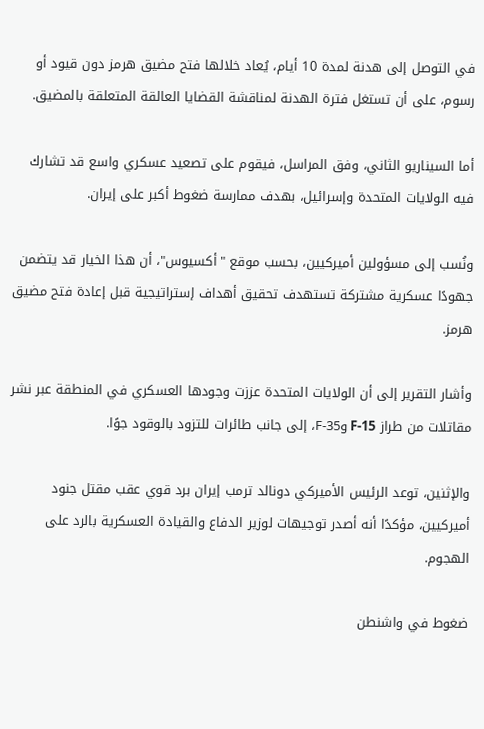في التوصل إلى هدنة لمدة 10 أيام، يُعاد خلالها فتح مضيق هرمز دون قيود أو رسوم، على أن تستغل فترة الهدنة لمناقشة القضايا العالقة المتعلقة بالمضيق.

أما السيناريو الثاني، وفق المراسل، فيقوم على تصعيد عسكري واسع قد تشارك فيه الولايات المتحدة وإسرائيل، بهدف ممارسة ضغوط أكبر على إيران.

ونُسب إلى مسؤولين أميركيين، بحسب موقع "أكسيوس"، أن هذا الخيار قد يتضمن جهودًا عسكرية مشتركة تستهدف تحقيق أهداف إستراتيجية قبل إعادة فتح مضيق هرمز.

وأشار التقرير إلى أن الولايات المتحدة عززت وجودها العسكري في المنطقة عبر نشر مقاتلات من طراز F-15 وF-35، إلى جانب طائرات للتزود بالوقود جوًا.

والإثنين، توعد الرئيس الأميركي دونالد ترمب إيران برد قوي عقب مقتل جنود أميركيين، مؤكدًا أنه أصدر توجيهات لوزير الدفاع والقيادة العسكرية بالرد على الهجوم.

ضغوط في واشنطن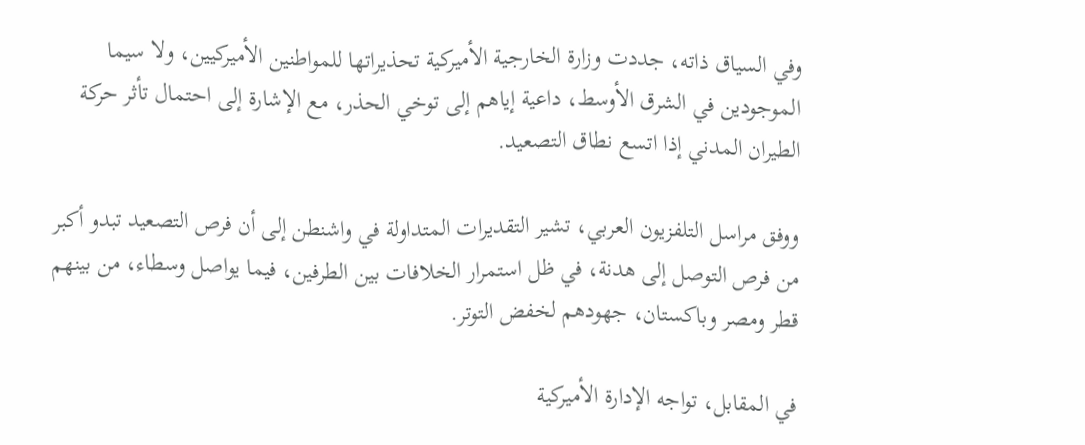وفي السياق ذاته، جددت وزارة الخارجية الأميركية تحذيراتها للمواطنين الأميركيين، ولا سيما الموجودين في الشرق الأوسط، داعية إياهم إلى توخي الحذر، مع الإشارة إلى احتمال تأثر حركة الطيران المدني إذا اتسع نطاق التصعيد.

ووفق مراسل التلفزيون العربي، تشير التقديرات المتداولة في واشنطن إلى أن فرص التصعيد تبدو أكبر من فرص التوصل إلى هدنة، في ظل استمرار الخلافات بين الطرفين، فيما يواصل وسطاء، من بينهم قطر ومصر وباكستان، جهودهم لخفض التوتر.

في المقابل، تواجه الإدارة الأميركية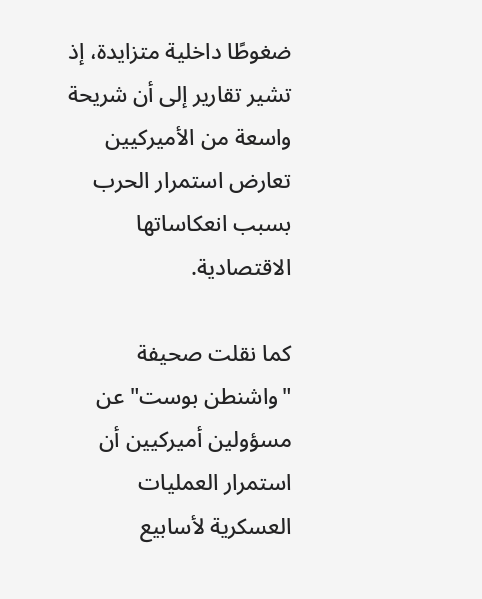ضغوطًا داخلية متزايدة، إذ تشير تقارير إلى أن شريحة واسعة من الأميركيين تعارض استمرار الحرب بسبب انعكاساتها الاقتصادية.

كما نقلت صحيفة "واشنطن بوست" عن مسؤولين أميركيين أن استمرار العمليات العسكرية لأسابيع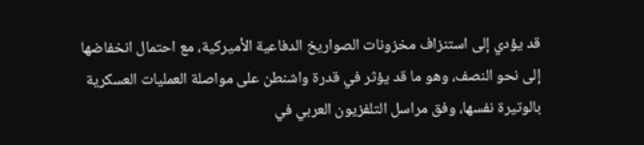قد يؤدي إلى استنزاف مخزونات الصواريخ الدفاعية الأميركية، مع احتمال انخفاضها إلى نحو النصف، وهو ما قد يؤثر في قدرة واشنطن على مواصلة العمليات العسكرية بالوتيرة نفسها، وفق مراسل التلفزيون العربي في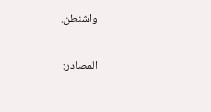واشنطن.

المصادر: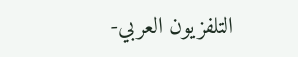التلفزيون العربي-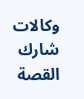وكالات
شارك القصة